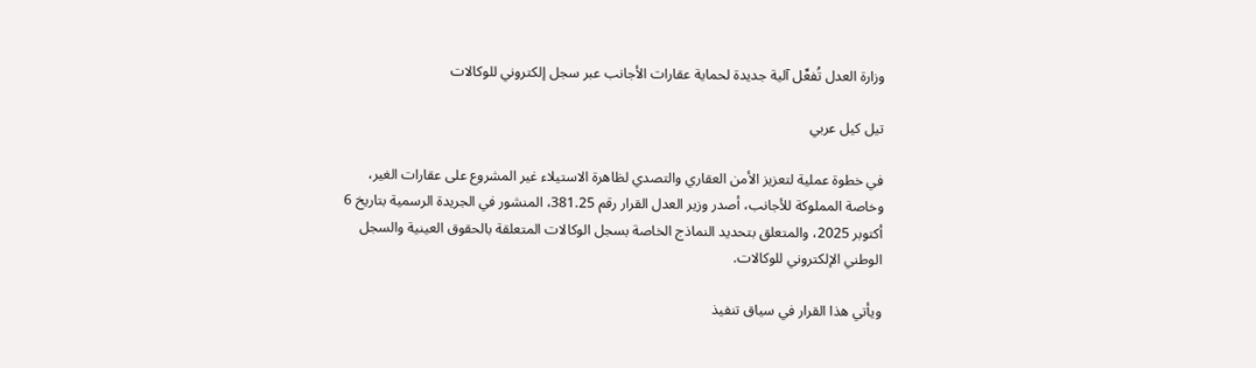وزارة العدل تُفعِّل آلية جديدة لحماية عقارات الأجانب عبر سجل إلكتروني للوكالات

تيل كيل عربي

في خطوة عملية لتعزيز الأمن العقاري والتصدي لظاهرة الاستيلاء غير المشروع على عقارات الغير، وخاصة المملوكة للأجانب، أصدر وزير العدل القرار رقم 381.25، المنشور في الجريدة الرسمية بتاريخ 6 أكتوبر 2025، والمتعلق بتحديد النماذج الخاصة بسجل الوكالات المتعلقة بالحقوق العينية والسجل الوطني الإلكتروني للوكالات.

ويأتي هذا القرار في سياق تنفيذ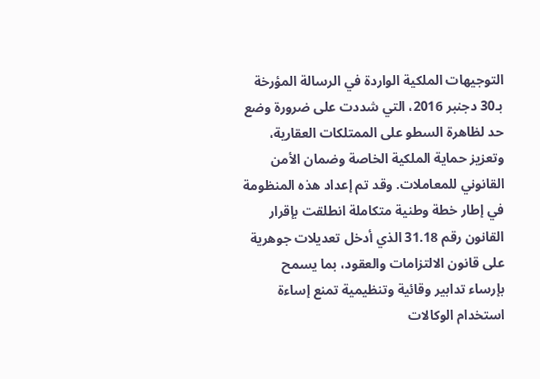التوجيهات الملكية الواردة في الرسالة المؤرخة بـ30 دجنبر 2016، التي شددت على ضرورة وضع حد لظاهرة السطو على الممتلكات العقارية، وتعزيز حماية الملكية الخاصة وضمان الأمن القانوني للمعاملات. وقد تم إعداد هذه المنظومة في إطار خطة وطنية متكاملة انطلقت بإقرار القانون رقم 31.18 الذي أدخل تعديلات جوهرية على قانون الالتزامات والعقود، بما يسمح بإرساء تدابير وقائية وتنظيمية تمنع إساءة استخدام الوكالات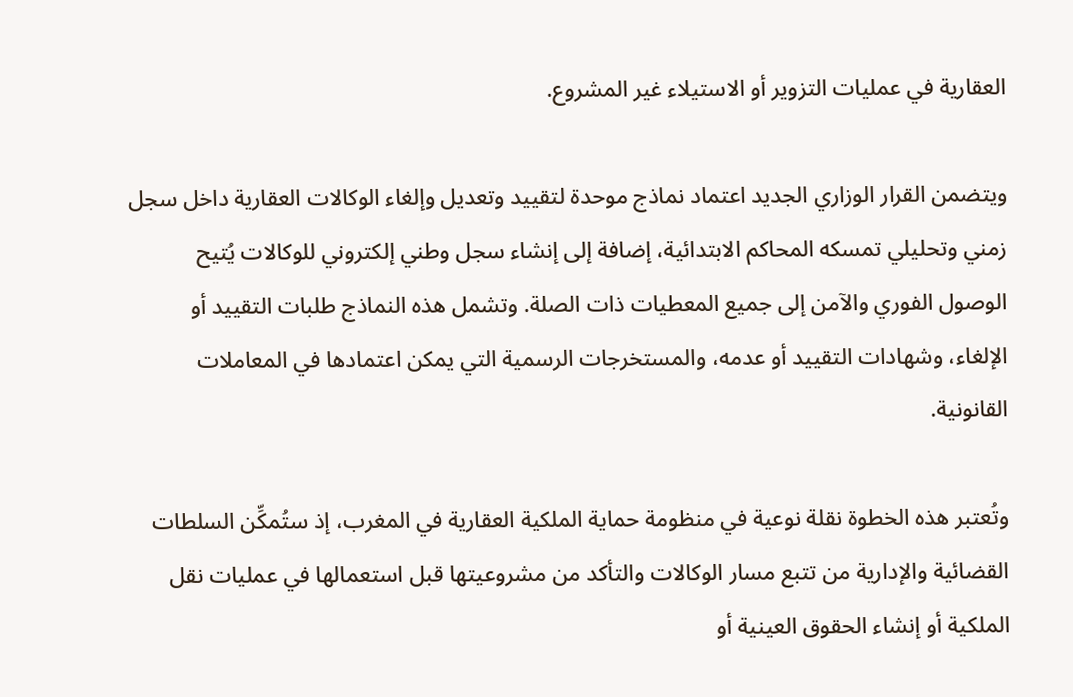العقارية في عمليات التزوير أو الاستيلاء غير المشروع.

ويتضمن القرار الوزاري الجديد اعتماد نماذج موحدة لتقييد وتعديل وإلغاء الوكالات العقارية داخل سجل زمني وتحليلي تمسكه المحاكم الابتدائية، إضافة إلى إنشاء سجل وطني إلكتروني للوكالات يُتيح الوصول الفوري والآمن إلى جميع المعطيات ذات الصلة. وتشمل هذه النماذج طلبات التقييد أو الإلغاء، وشهادات التقييد أو عدمه، والمستخرجات الرسمية التي يمكن اعتمادها في المعاملات القانونية.

وتُعتبر هذه الخطوة نقلة نوعية في منظومة حماية الملكية العقارية في المغرب، إذ ستُمكِّن السلطات القضائية والإدارية من تتبع مسار الوكالات والتأكد من مشروعيتها قبل استعمالها في عمليات نقل الملكية أو إنشاء الحقوق العينية أو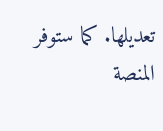تعديلها. كما ستوفر المنصة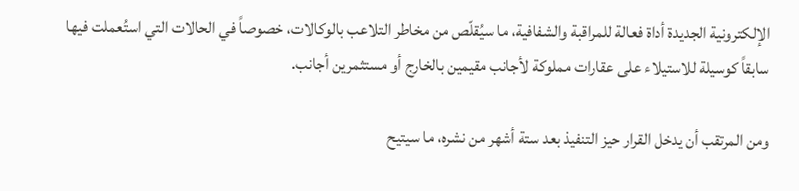الإلكترونية الجديدة أداة فعالة للمراقبة والشفافية، ما سيُقلّص من مخاطر التلاعب بالوكالات، خصوصاً في الحالات التي استُعملت فيها سابقاً كوسيلة للاستيلاء على عقارات مملوكة لأجانب مقيمين بالخارج أو مستثمرين أجانب.

ومن المرتقب أن يدخل القرار حيز التنفيذ بعد ستة أشهر من نشره، ما سيتيح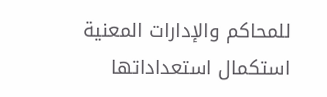للمحاكم والإدارات المعنية استكمال استعداداتها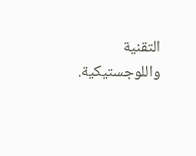التقنية واللوجستيكية.